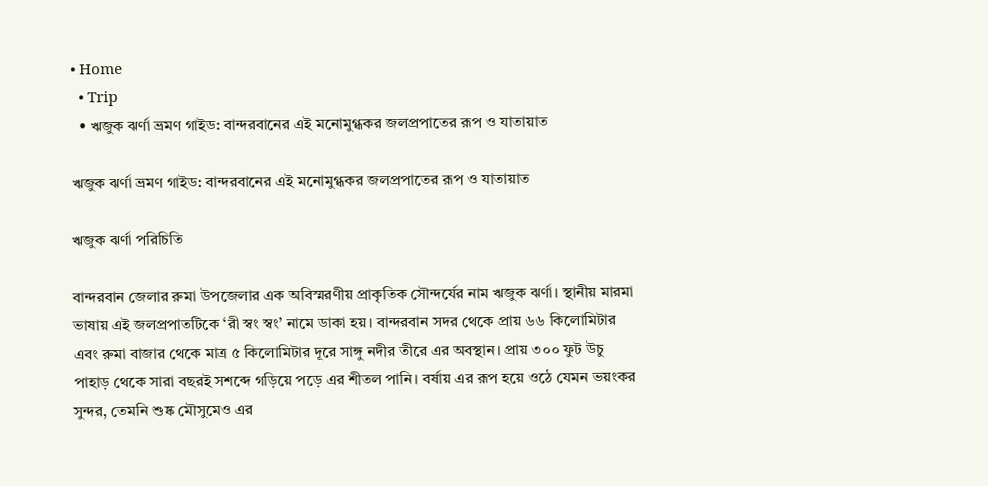• Home
  • Trip
  • ঋজুক ঝর্ণা ভ্রমণ গাইড: বান্দরবানের এই মনোমুগ্ধকর জলপ্রপাতের রূপ ও যাতায়াত

ঋজুক ঝর্ণা ভ্রমণ গাইড: বান্দরবানের এই মনোমুগ্ধকর জলপ্রপাতের রূপ ও যাতায়াত

ঋজুক ঝর্ণা পরিচিতি

বান্দরবান জেলার রুমা উপজেলার এক অবিস্মরণীয় প্রাকৃতিক সৌন্দর্যের নাম ঋজুক ঝর্ণা। স্থানীয় মারমা ভাষায় এই জলপ্রপাতটিকে ‘রী স্বং স্বং’ নামে ডাকা হয়। বান্দরবান সদর থেকে প্রায় ৬৬ কিলোমিটার এবং রুমা বাজার থেকে মাত্র ৫ কিলোমিটার দূরে সাঙ্গু নদীর তীরে এর অবস্থান। প্রায় ৩০০ ফুট উচু পাহাড় থেকে সারা বছরই সশব্দে গড়িয়ে পড়ে এর শীতল পানি। বর্ষায় এর রূপ হয়ে ওঠে যেমন ভয়ংকর সুন্দর, তেমনি শুষ্ক মৌসুমেও এর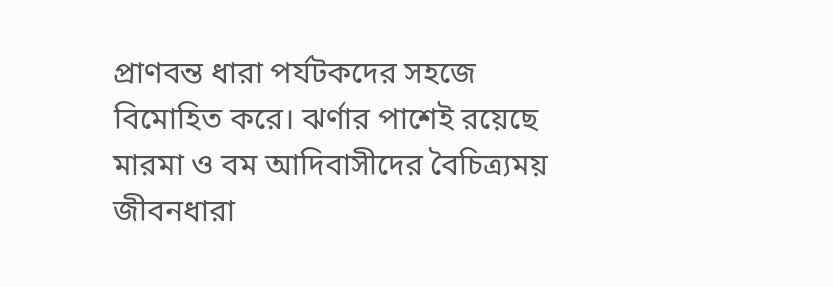প্রাণবন্ত ধারা পর্যটকদের সহজে বিমোহিত করে। ঝর্ণার পাশেই রয়েছে মারমা ও বম আদিবাসীদের বৈচিত্র্যময় জীবনধারা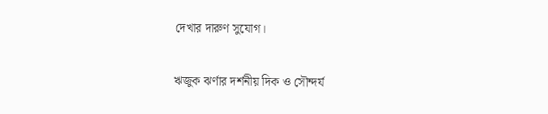দেখার দারুণ সুযোগ।

ঋজুক ঝর্ণার দর্শনীয় দিক ও সৌন্দর্য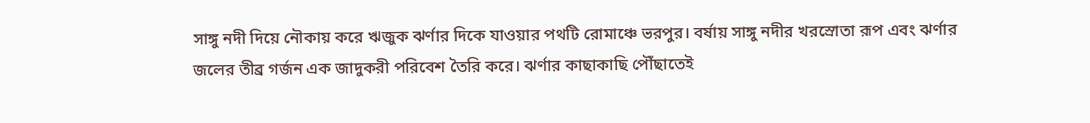সাঙ্গু নদী দিয়ে নৌকায় করে ঋজুক ঝর্ণার দিকে যাওয়ার পথটি রোমাঞ্চে ভরপুর। বর্ষায় সাঙ্গু নদীর খরস্রোতা রূপ এবং ঝর্ণার জলের তীব্র গর্জন এক জাদুকরী পরিবেশ তৈরি করে। ঝর্ণার কাছাকাছি পৌঁছাতেই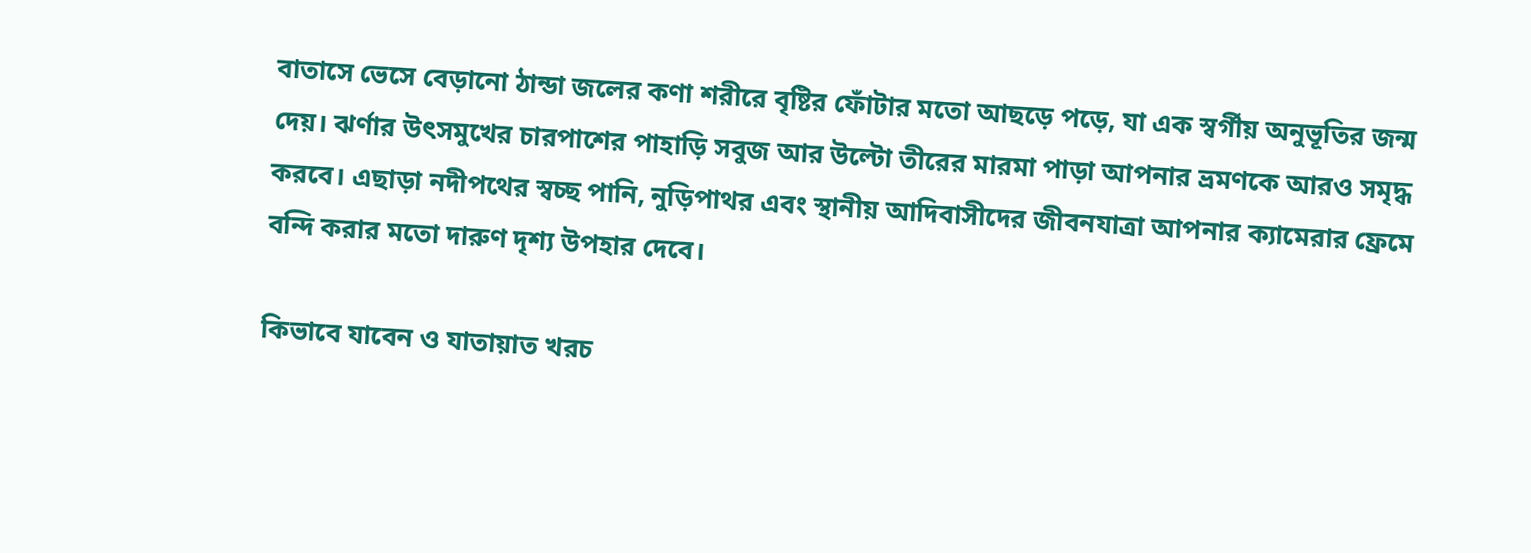বাতাসে ভেসে বেড়ানো ঠান্ডা জলের কণা শরীরে বৃষ্টির ফোঁটার মতো আছড়ে পড়ে, যা এক স্বর্গীয় অনুভূতির জন্ম দেয়। ঝর্ণার উৎসমুখের চারপাশের পাহাড়ি সবুজ আর উল্টো তীরের মারমা পাড়া আপনার ভ্রমণকে আরও সমৃদ্ধ করবে। এছাড়া নদীপথের স্বচ্ছ পানি, নুড়িপাথর এবং স্থানীয় আদিবাসীদের জীবনযাত্রা আপনার ক্যামেরার ফ্রেমে বন্দি করার মতো দারুণ দৃশ্য উপহার দেবে।

কিভাবে যাবেন ও যাতায়াত খরচ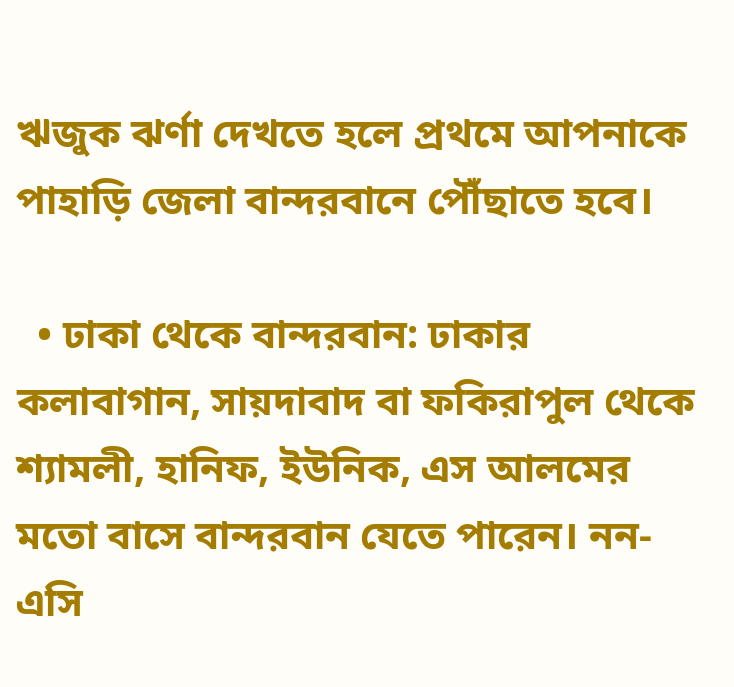ঋজুক ঝর্ণা দেখতে হলে প্রথমে আপনাকে পাহাড়ি জেলা বান্দরবানে পৌঁছাতে হবে।

  • ঢাকা থেকে বান্দরবান: ঢাকার কলাবাগান, সায়দাবাদ বা ফকিরাপুল থেকে শ্যামলী, হানিফ, ইউনিক, এস আলমের মতো বাসে বান্দরবান যেতে পারেন। নন-এসি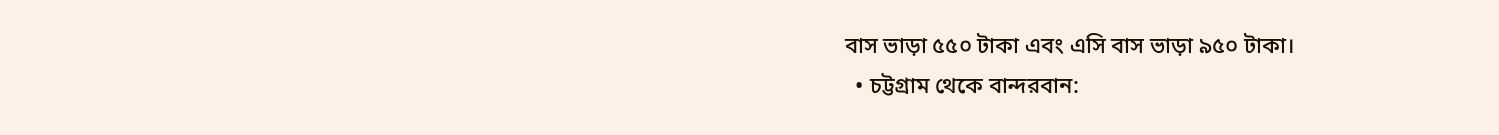বাস ভাড়া ৫৫০ টাকা এবং এসি বাস ভাড়া ৯৫০ টাকা।
  • চট্টগ্রাম থেকে বান্দরবান: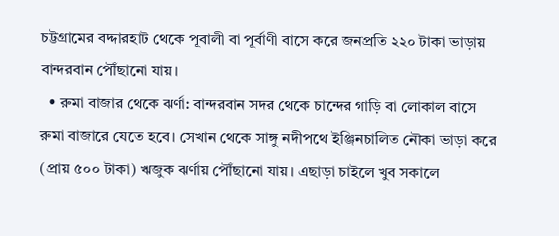চট্টগ্রামের বদ্দারহাট থেকে পূবালী বা পূর্বাণী বাসে করে জনপ্রতি ২২০ টাকা ভাড়ায় বান্দরবান পৌঁছানো যায়।
  • রুমা বাজার থেকে ঝর্ণা: বান্দরবান সদর থেকে চান্দের গাড়ি বা লোকাল বাসে রুমা বাজারে যেতে হবে। সেখান থেকে সাঙ্গু নদীপথে ইঞ্জিনচালিত নৌকা ভাড়া করে (প্রায় ৫০০ টাকা) ঋজুক ঝর্ণায় পৌঁছানো যায়। এছাড়া চাইলে খুব সকালে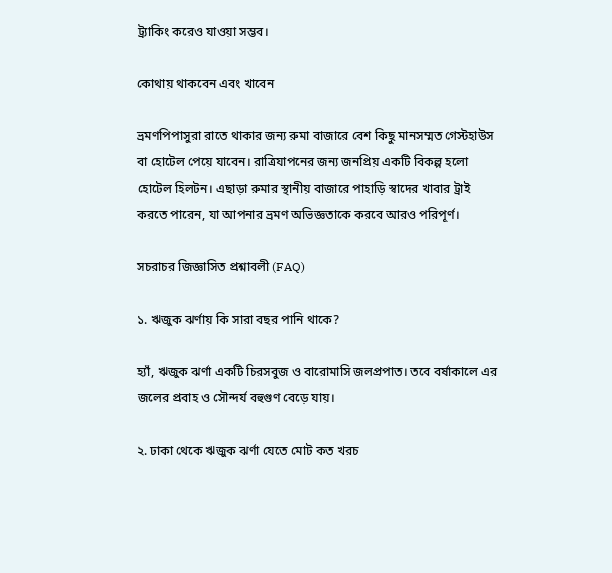ট্র্যাকিং করেও যাওয়া সম্ভব।

কোথায় থাকবেন এবং খাবেন

ভ্রমণপিপাসুরা রাতে থাকার জন্য রুমা বাজারে বেশ কিছু মানসম্মত গেস্টহাউস বা হোটেল পেয়ে যাবেন। রাত্রিযাপনের জন্য জনপ্রিয় একটি বিকল্প হলো হোটেল হিলটন। এছাড়া রুমার স্থানীয় বাজারে পাহাড়ি স্বাদের খাবার ট্রাই করতে পারেন, যা আপনার ভ্রমণ অভিজ্ঞতাকে করবে আরও পরিপূর্ণ।

সচরাচর জিজ্ঞাসিত প্রশ্নাবলী (FAQ)

১. ঋজুক ঝর্ণায় কি সারা বছর পানি থাকে?

হ্যাঁ, ঋজুক ঝর্ণা একটি চিরসবুজ ও বারোমাসি জলপ্রপাত। তবে বর্ষাকালে এর জলের প্রবাহ ও সৌন্দর্য বহুগুণ বেড়ে যায়।

২. ঢাকা থেকে ঋজুক ঝর্ণা যেতে মোট কত খরচ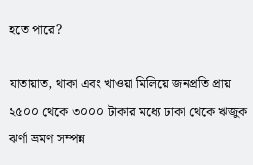হতে পারে?

যাতায়াত, থাকা এবং খাওয়া মিলিয়ে জনপ্রতি প্রায় ২৫০০ থেকে ৩০০০ টাকার মধ্যে ঢাকা থেকে ঋজুক ঝর্ণা ভ্রমণ সম্পন্ন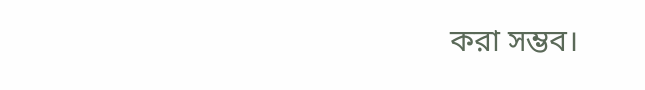করা সম্ভব।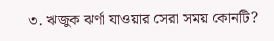৩. ঋজুক ঝর্ণা যাওয়ার সেরা সময় কোনটি?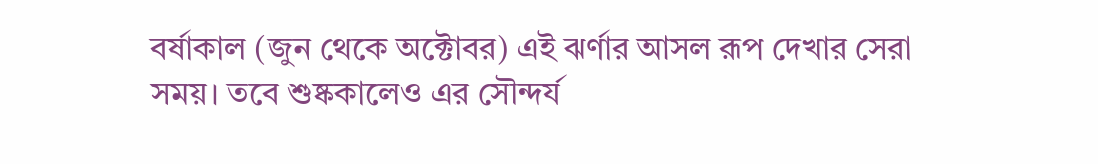বর্ষাকাল (জুন থেকে অক্টোবর) এই ঝর্ণার আসল রূপ দেখার সেরা সময়। তবে শুষ্ককালেও এর সৌন্দর্য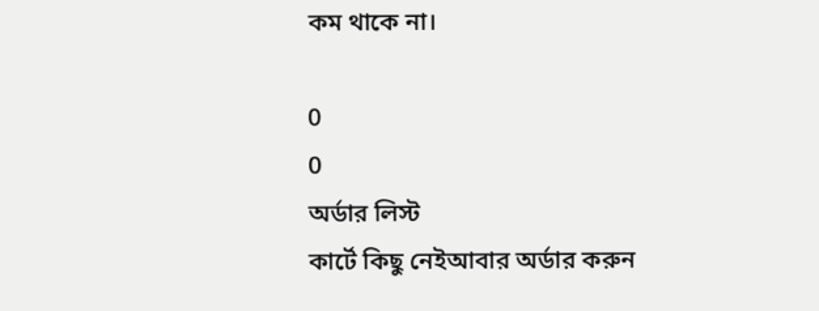কম থাকে না।

0
0
অর্ডার লিস্ট
কার্টে কিছু নেইআবার অর্ডার করুন